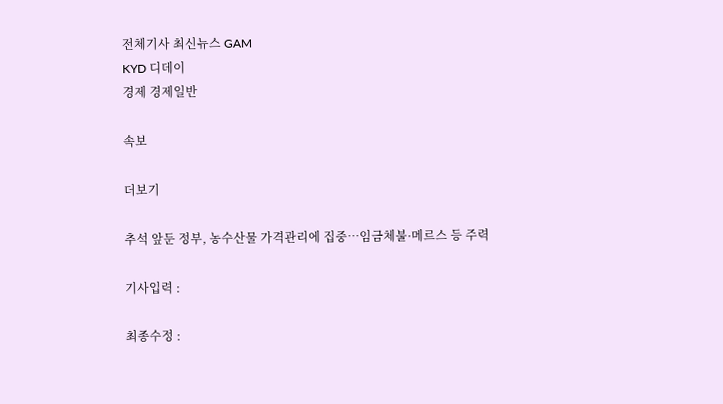전체기사 최신뉴스 GAM
KYD 디데이
경제 경제일반

속보

더보기

추석 앞둔 정부, 농수산물 가격관리에 집중…임금체불·메르스 등 주력

기사입력 :

최종수정 :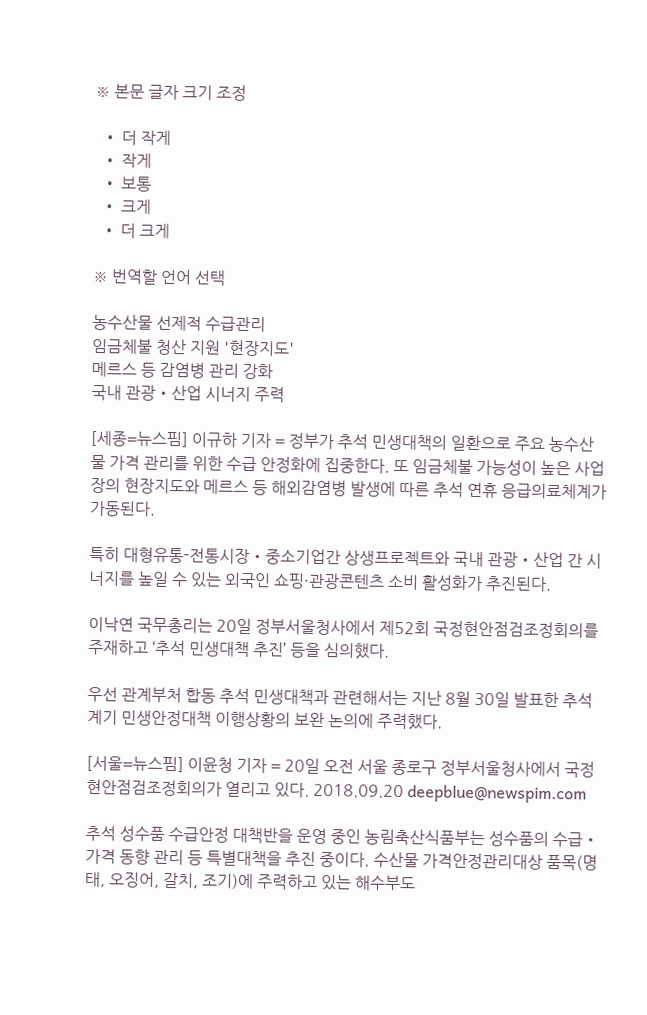※ 본문 글자 크기 조정

  • 더 작게
  • 작게
  • 보통
  • 크게
  • 더 크게

※ 번역할 언어 선택

농수산물 선제적 수급관리
임금체불 청산 지원 '현장지도'
메르스 등 감염병 관리 강화
국내 관광‧산업 시너지 주력

[세종=뉴스핌] 이규하 기자 = 정부가 추석 민생대책의 일환으로 주요 농수산물 가격 관리를 위한 수급 안정화에 집중한다. 또 임금체불 가능성이 높은 사업장의 현장지도와 메르스 등 해외감염병 발생에 따른 추석 연휴 응급의료체계가 가동된다.

특히 대형유통-전통시장‧중소기업간 상생프로젝트와 국내 관광‧산업 간 시너지를 높일 수 있는 외국인 쇼핑·관광콘텐츠 소비 활성화가 추진된다.

이낙연 국무총리는 20일 정부서울청사에서 제52회 국정현안점검조정회의를 주재하고 ‘추석 민생대책 추진’ 등을 심의했다.

우선 관계부처 합동 추석 민생대책과 관련해서는 지난 8월 30일 발표한 추석계기 민생안정대책 이행상황의 보완 논의에 주력했다.

[서울=뉴스핌] 이윤청 기자 = 20일 오전 서울 종로구 정부서울청사에서 국정현안점검조정회의가 열리고 있다. 2018.09.20 deepblue@newspim.com

추석 성수품 수급안정 대책반을 운영 중인 농림축산식품부는 성수품의 수급‧가격 동향 관리 등 특별대책을 추진 중이다. 수산물 가격안정관리대상 품목(명태, 오징어, 갈치, 조기)에 주력하고 있는 해수부도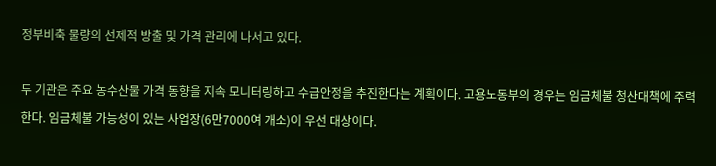정부비축 물량의 선제적 방출 및 가격 관리에 나서고 있다.

두 기관은 주요 농수산물 가격 동향을 지속 모니터링하고 수급안정을 추진한다는 계획이다. 고용노동부의 경우는 임금체불 청산대책에 주력한다. 임금체불 가능성이 있는 사업장(6만7000여 개소)이 우선 대상이다.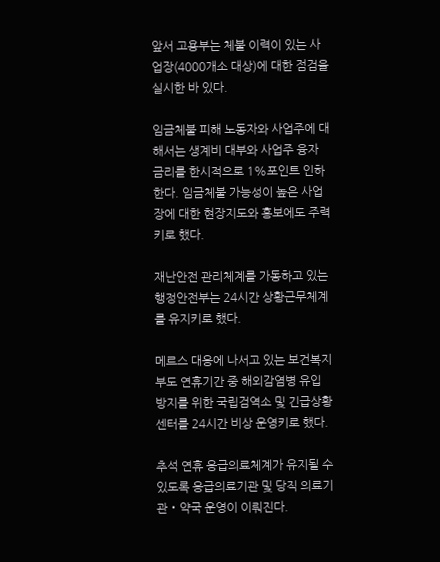앞서 고용부는 체불 이력이 있는 사업장(4000개소 대상)에 대한 점검을 실시한 바 있다.

임금체불 피해 노동자와 사업주에 대해서는 생계비 대부와 사업주 융자 금리를 한시적으로 1%포인트 인하한다. 임금체불 가능성이 높은 사업장에 대한 현장지도와 홍보에도 주력키로 했다.

재난안전 관리체계를 가동하고 있는 행정안전부는 24시간 상황근무체계를 유지키로 했다.

메르스 대응에 나서고 있는 보건복지부도 연휴기간 중 해외감염병 유입 방지를 위한 국립검역소 및 긴급상황센터를 24시간 비상 운영키로 했다.

추석 연휴 응급의료체계가 유지될 수 있도록 응급의료기관 및 당직 의료기관‧약국 운영이 이뤄진다.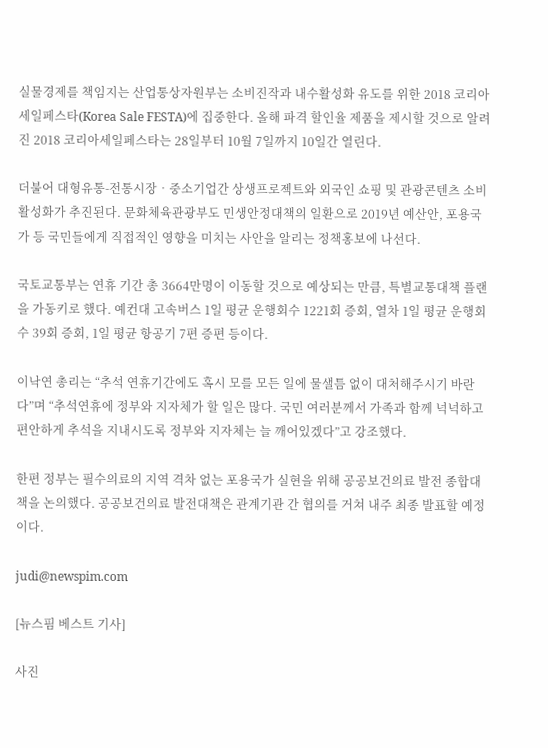실물경제를 책임지는 산업통상자원부는 소비진작과 내수활성화 유도를 위한 2018 코리아세일페스타(Korea Sale FESTA)에 집중한다. 올해 파격 할인율 제품을 제시할 것으로 알려진 2018 코리아세일페스타는 28일부터 10월 7일까지 10일간 열린다.

더불어 대형유통-전통시장‧중소기업간 상생프로젝트와 외국인 쇼핑 및 관광콘텐츠 소비 활성화가 추진된다. 문화체육관광부도 민생안정대책의 일환으로 2019년 예산안, 포용국가 등 국민들에게 직접적인 영향을 미치는 사안을 알리는 정책홍보에 나선다.

국토교통부는 연휴 기간 총 3664만명이 이동할 것으로 예상되는 만큼, 특별교통대책 플랜을 가동키로 했다. 예컨대 고속버스 1일 평균 운행회수 1221회 증회, 열차 1일 평균 운행회수 39회 증회, 1일 평균 항공기 7편 증편 등이다.

이낙연 총리는 “추석 연휴기간에도 혹시 모를 모든 일에 물샐틈 없이 대처해주시기 바란다”며 “추석연휴에 정부와 지자체가 할 일은 많다. 국민 여러분께서 가족과 함께 넉넉하고 편안하게 추석을 지내시도록 정부와 지자체는 늘 깨어있겠다”고 강조했다.

한편 정부는 필수의료의 지역 격차 없는 포용국가 실현을 위해 공공보건의료 발전 종합대책을 논의했다. 공공보건의료 발전대책은 관계기관 간 협의를 거쳐 내주 최종 발표할 예정이다.

judi@newspim.com

[뉴스핌 베스트 기사]

사진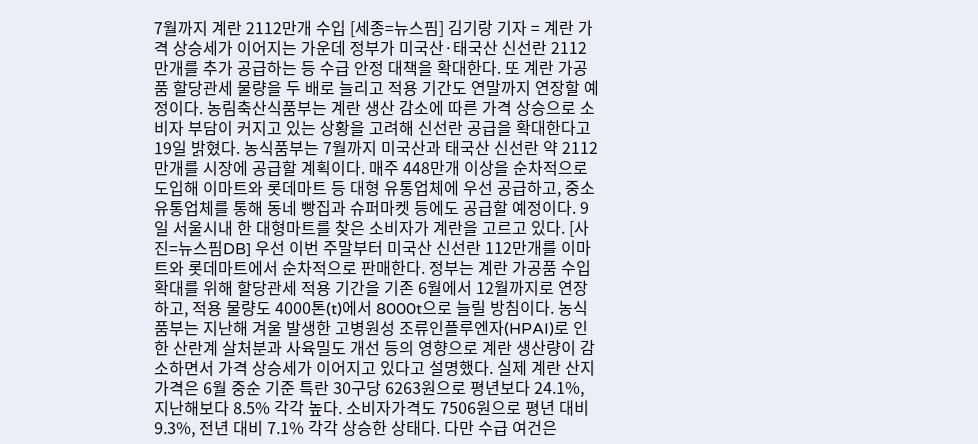7월까지 계란 2112만개 수입 [세종=뉴스핌] 김기랑 기자 = 계란 가격 상승세가 이어지는 가운데 정부가 미국산·태국산 신선란 2112만개를 추가 공급하는 등 수급 안정 대책을 확대한다. 또 계란 가공품 할당관세 물량을 두 배로 늘리고 적용 기간도 연말까지 연장할 예정이다. 농림축산식품부는 계란 생산 감소에 따른 가격 상승으로 소비자 부담이 커지고 있는 상황을 고려해 신선란 공급을 확대한다고 19일 밝혔다. 농식품부는 7월까지 미국산과 태국산 신선란 약 2112만개를 시장에 공급할 계획이다. 매주 448만개 이상을 순차적으로 도입해 이마트와 롯데마트 등 대형 유통업체에 우선 공급하고, 중소 유통업체를 통해 동네 빵집과 슈퍼마켓 등에도 공급할 예정이다. 9일 서울시내 한 대형마트를 찾은 소비자가 계란을 고르고 있다. [사진=뉴스핌DB] 우선 이번 주말부터 미국산 신선란 112만개를 이마트와 롯데마트에서 순차적으로 판매한다. 정부는 계란 가공품 수입 확대를 위해 할당관세 적용 기간을 기존 6월에서 12월까지로 연장하고, 적용 물량도 4000톤(t)에서 8000t으로 늘릴 방침이다. 농식품부는 지난해 겨울 발생한 고병원성 조류인플루엔자(HPAI)로 인한 산란계 살처분과 사육밀도 개선 등의 영향으로 계란 생산량이 감소하면서 가격 상승세가 이어지고 있다고 설명했다. 실제 계란 산지가격은 6월 중순 기준 특란 30구당 6263원으로 평년보다 24.1%, 지난해보다 8.5% 각각 높다. 소비자가격도 7506원으로 평년 대비 9.3%, 전년 대비 7.1% 각각 상승한 상태다. 다만 수급 여건은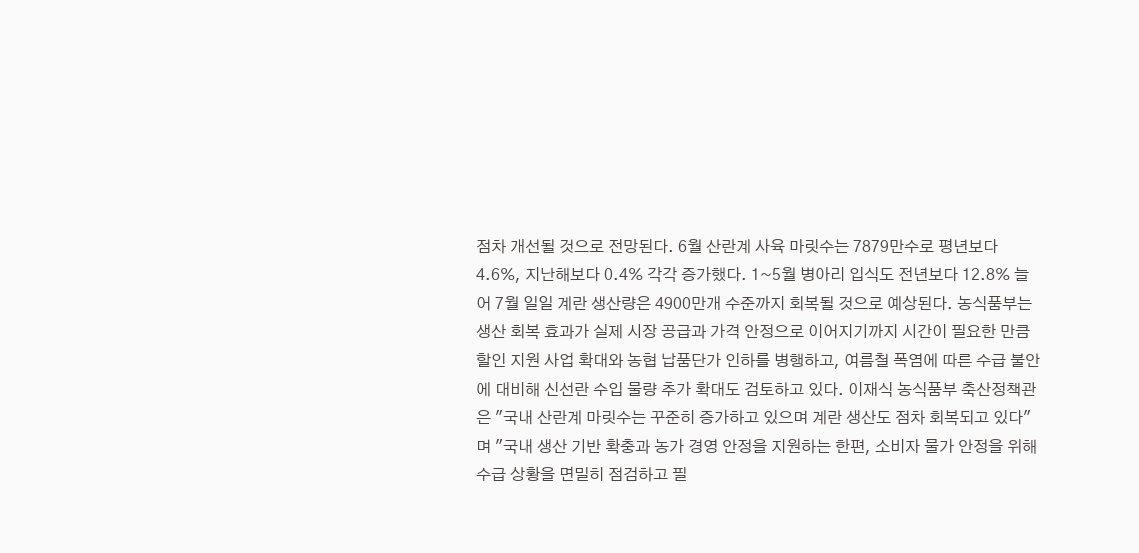점차 개선될 것으로 전망된다. 6월 산란계 사육 마릿수는 7879만수로 평년보다 4.6%, 지난해보다 0.4% 각각 증가했다. 1~5월 병아리 입식도 전년보다 12.8% 늘어 7월 일일 계란 생산량은 4900만개 수준까지 회복될 것으로 예상된다. 농식품부는 생산 회복 효과가 실제 시장 공급과 가격 안정으로 이어지기까지 시간이 필요한 만큼 할인 지원 사업 확대와 농협 납품단가 인하를 병행하고, 여름철 폭염에 따른 수급 불안에 대비해 신선란 수입 물량 추가 확대도 검토하고 있다. 이재식 농식품부 축산정책관은 "국내 산란계 마릿수는 꾸준히 증가하고 있으며 계란 생산도 점차 회복되고 있다"며 "국내 생산 기반 확충과 농가 경영 안정을 지원하는 한편, 소비자 물가 안정을 위해 수급 상황을 면밀히 점검하고 필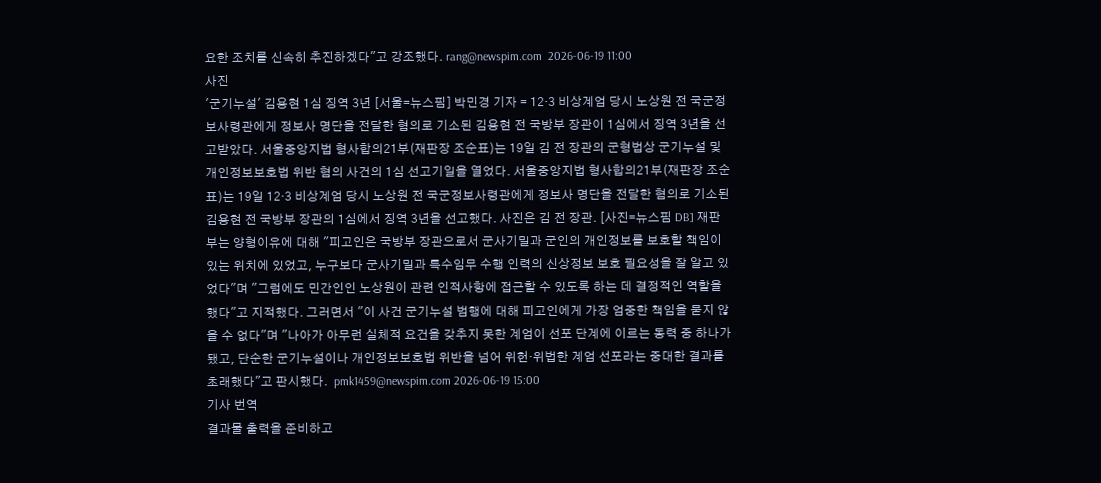요한 조치를 신속히 추진하겠다"고 강조했다. rang@newspim.com  2026-06-19 11:00
사진
'군기누설' 김용현 1심 징역 3년 [서울=뉴스핌] 박민경 기자 = 12·3 비상계엄 당시 노상원 전 국군정보사령관에게 정보사 명단을 전달한 혐의로 기소된 김용현 전 국방부 장관이 1심에서 징역 3년을 선고받았다. 서울중앙지법 형사합의21부(재판장 조순표)는 19일 김 전 장관의 군형법상 군기누설 및 개인정보보호법 위반 혐의 사건의 1심 선고기일을 열었다. 서울중앙지법 형사합의21부(재판장 조순표)는 19일 12·3 비상계엄 당시 노상원 전 국군정보사령관에게 정보사 명단을 전달한 혐의로 기소된 김용현 전 국방부 장관의 1심에서 징역 3년을 선고했다. 사진은 김 전 장관. [사진=뉴스핌 DB] 재판부는 양형이유에 대해 "피고인은 국방부 장관으로서 군사기밀과 군인의 개인정보를 보호할 책임이 있는 위치에 있었고, 누구보다 군사기밀과 특수임무 수행 인력의 신상정보 보호 필요성을 잘 알고 있었다"며 "그럼에도 민간인인 노상원이 관련 인적사항에 접근할 수 있도록 하는 데 결정적인 역할을 했다"고 지적했다. 그러면서 "이 사건 군기누설 범행에 대해 피고인에게 가장 엄중한 책임을 묻지 않을 수 없다"며 "나아가 아무런 실체적 요건을 갖추지 못한 계엄이 선포 단계에 이르는 동력 중 하나가 됐고, 단순한 군기누설이나 개인정보보호법 위반을 넘어 위헌·위법한 계엄 선포라는 중대한 결과를 초래했다"고 판시했다.  pmk1459@newspim.com 2026-06-19 15:00
기사 번역
결과물 출력을 준비하고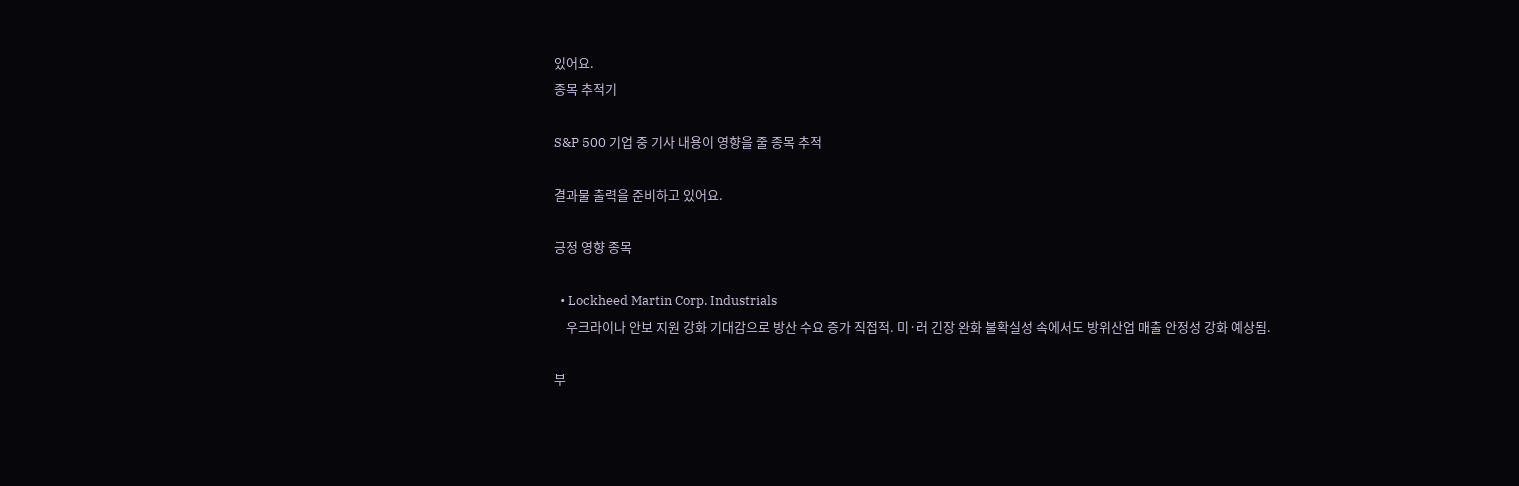있어요.
종목 추적기

S&P 500 기업 중 기사 내용이 영향을 줄 종목 추적

결과물 출력을 준비하고 있어요.

긍정 영향 종목

  • Lockheed Martin Corp. Industrials
    우크라이나 안보 지원 강화 기대감으로 방산 수요 증가 직접적. 미·러 긴장 완화 불확실성 속에서도 방위산업 매출 안정성 강화 예상됨.

부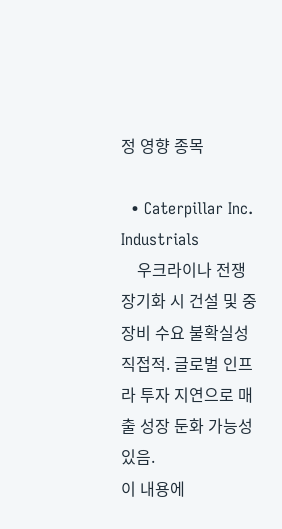정 영향 종목

  • Caterpillar Inc. Industrials
    우크라이나 전쟁 장기화 시 건설 및 중장비 수요 불확실성 직접적. 글로벌 인프라 투자 지연으로 매출 성장 둔화 가능성 있음.
이 내용에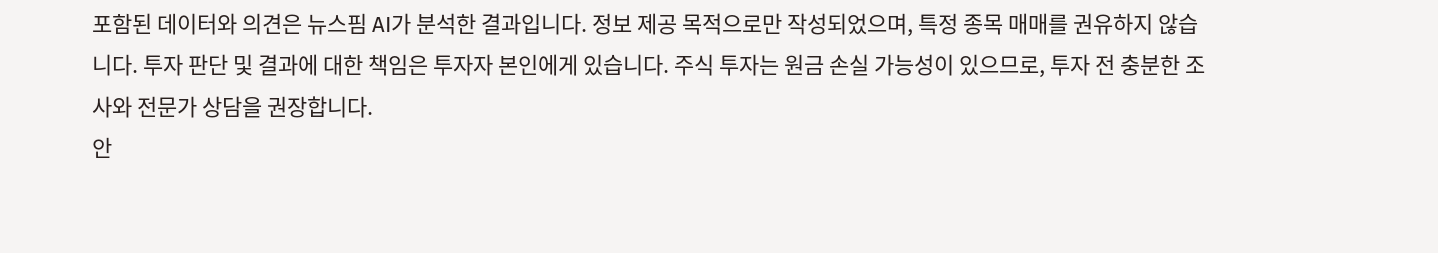포함된 데이터와 의견은 뉴스핌 AI가 분석한 결과입니다. 정보 제공 목적으로만 작성되었으며, 특정 종목 매매를 권유하지 않습니다. 투자 판단 및 결과에 대한 책임은 투자자 본인에게 있습니다. 주식 투자는 원금 손실 가능성이 있으므로, 투자 전 충분한 조사와 전문가 상담을 권장합니다.
안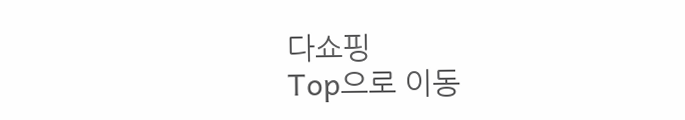다쇼핑
Top으로 이동